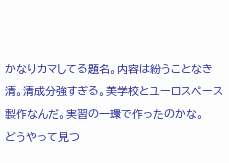かなりカマしてる題名。内容は紛うことなき清。清成分強すぎる。美学校とユーロスペース製作なんだ。実習の一環で作ったのかな。
どうやって見つ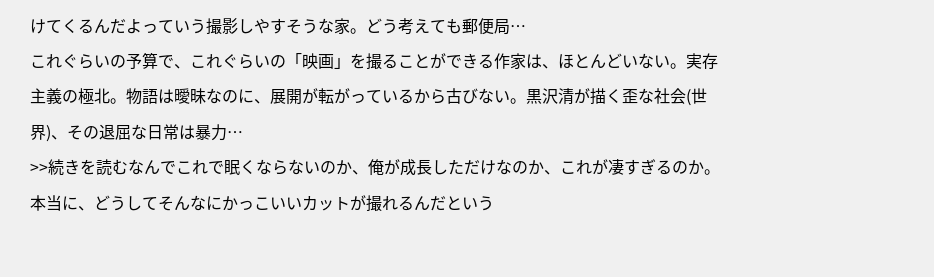けてくるんだよっていう撮影しやすそうな家。どう考えても郵便局…
これぐらいの予算で、これぐらいの「映画」を撮ることができる作家は、ほとんどいない。実存主義の極北。物語は曖昧なのに、展開が転がっているから古びない。黒沢清が描く歪な社会(世界)、その退屈な日常は暴力…
>>続きを読むなんでこれで眠くならないのか、俺が成長しただけなのか、これが凄すぎるのか。
本当に、どうしてそんなにかっこいいカットが撮れるんだという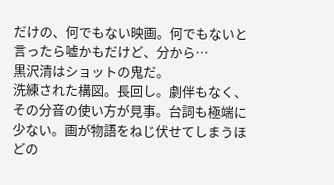だけの、何でもない映画。何でもないと言ったら嘘かもだけど、分から…
黒沢清はショットの鬼だ。
洗練された構図。長回し。劇伴もなく、その分音の使い方が見事。台詞も極端に少ない。画が物語をねじ伏せてしまうほどの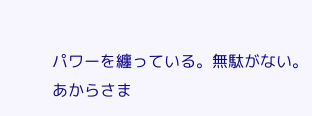パワーを纏っている。無駄がない。
あからさま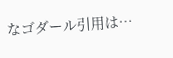なゴダール引用は…